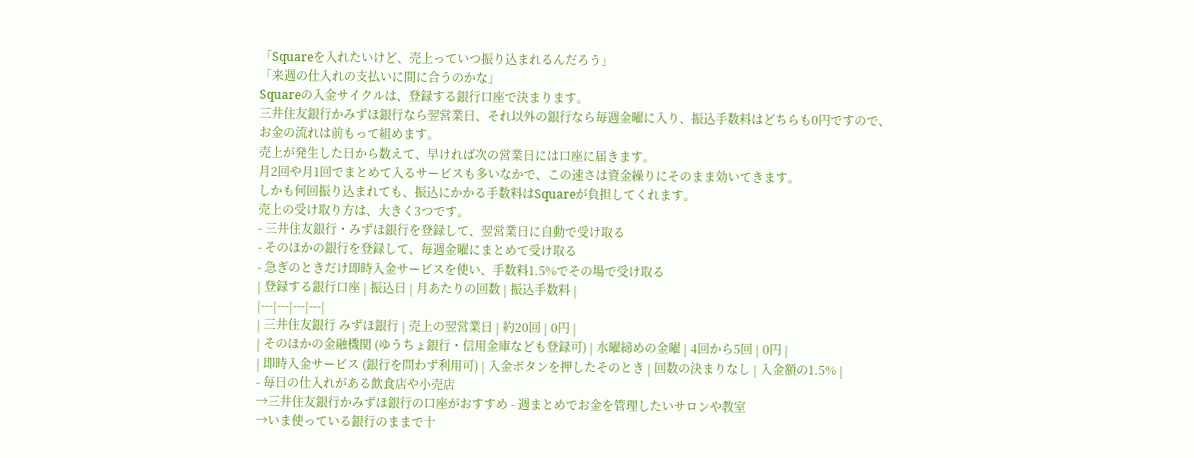「Squareを入れたいけど、売上っていつ振り込まれるんだろう」
「来週の仕入れの支払いに間に合うのかな」
Squareの入金サイクルは、登録する銀行口座で決まります。
三井住友銀行かみずほ銀行なら翌営業日、それ以外の銀行なら毎週金曜に入り、振込手数料はどちらも0円ですので、お金の流れは前もって組めます。
売上が発生した日から数えて、早ければ次の営業日には口座に届きます。
月2回や月1回でまとめて入るサービスも多いなかで、この速さは資金繰りにそのまま効いてきます。
しかも何回振り込まれても、振込にかかる手数料はSquareが負担してくれます。
売上の受け取り方は、大きく3つです。
- 三井住友銀行・みずほ銀行を登録して、翌営業日に自動で受け取る
- そのほかの銀行を登録して、毎週金曜にまとめて受け取る
- 急ぎのときだけ即時入金サービスを使い、手数料1.5%でその場で受け取る
| 登録する銀行口座 | 振込日 | 月あたりの回数 | 振込手数料 |
|---|---|---|---|
| 三井住友銀行 みずほ銀行 | 売上の翌営業日 | 約20回 | 0円 |
| そのほかの金融機関 (ゆうちょ銀行・信用金庫なども登録可) | 水曜締めの金曜 | 4回から5回 | 0円 |
| 即時入金サービス (銀行を問わず利用可) | 入金ボタンを押したそのとき | 回数の決まりなし | 入金額の1.5% |
- 毎日の仕入れがある飲食店や小売店
→三井住友銀行かみずほ銀行の口座がおすすめ - 週まとめでお金を管理したいサロンや教室
→いま使っている銀行のままで十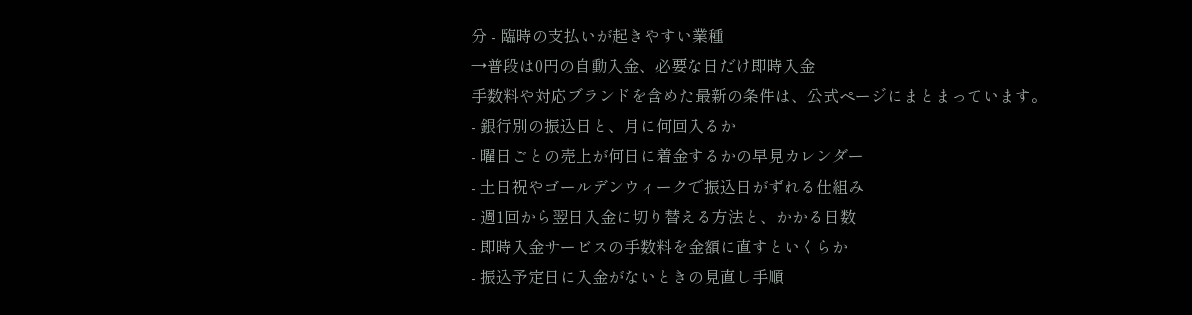分 - 臨時の支払いが起きやすい業種
→普段は0円の自動入金、必要な日だけ即時入金
手数料や対応ブランドを含めた最新の条件は、公式ページにまとまっています。
- 銀行別の振込日と、月に何回入るか
- 曜日ごとの売上が何日に着金するかの早見カレンダー
- 土日祝やゴールデンウィークで振込日がずれる仕組み
- 週1回から翌日入金に切り替える方法と、かかる日数
- 即時入金サービスの手数料を金額に直すといくらか
- 振込予定日に入金がないときの見直し手順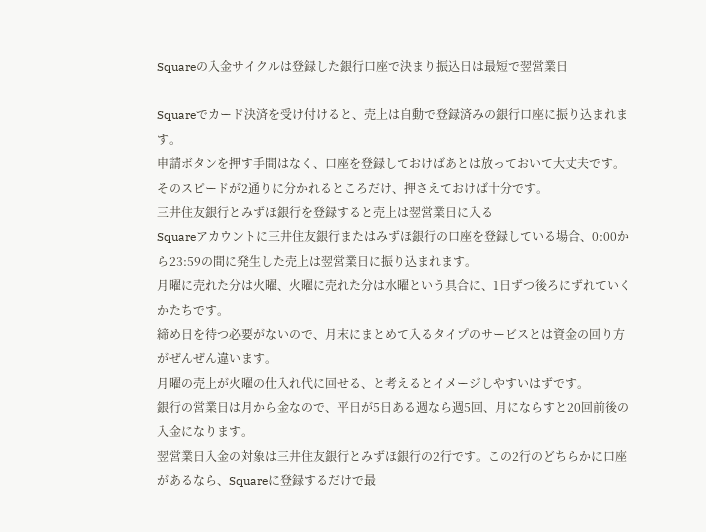Squareの入金サイクルは登録した銀行口座で決まり振込日は最短で翌営業日

Squareでカード決済を受け付けると、売上は自動で登録済みの銀行口座に振り込まれます。
申請ボタンを押す手間はなく、口座を登録しておけばあとは放っておいて大丈夫です。
そのスピードが2通りに分かれるところだけ、押さえておけば十分です。
三井住友銀行とみずほ銀行を登録すると売上は翌営業日に入る
Squareアカウントに三井住友銀行またはみずほ銀行の口座を登録している場合、0:00から23:59の間に発生した売上は翌営業日に振り込まれます。
月曜に売れた分は火曜、火曜に売れた分は水曜という具合に、1日ずつ後ろにずれていくかたちです。
締め日を待つ必要がないので、月末にまとめて入るタイプのサービスとは資金の回り方がぜんぜん違います。
月曜の売上が火曜の仕入れ代に回せる、と考えるとイメージしやすいはずです。
銀行の営業日は月から金なので、平日が5日ある週なら週5回、月にならすと20回前後の入金になります。
翌営業日入金の対象は三井住友銀行とみずほ銀行の2行です。この2行のどちらかに口座があるなら、Squareに登録するだけで最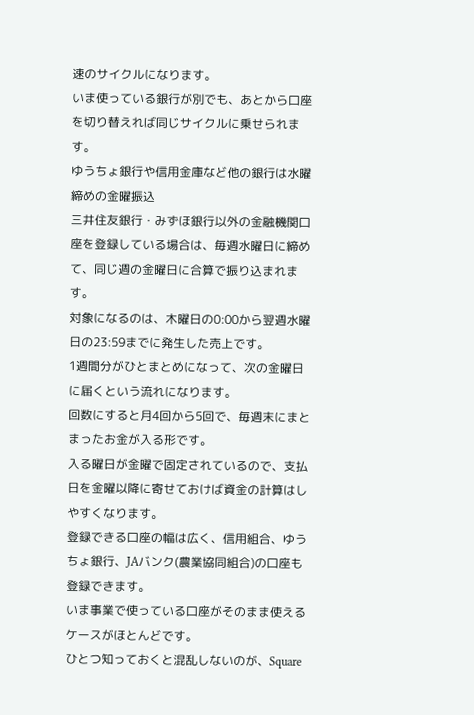速のサイクルになります。
いま使っている銀行が別でも、あとから口座を切り替えれば同じサイクルに乗せられます。
ゆうちょ銀行や信用金庫など他の銀行は水曜締めの金曜振込
三井住友銀行・みずほ銀行以外の金融機関口座を登録している場合は、毎週水曜日に締めて、同じ週の金曜日に合算で振り込まれます。
対象になるのは、木曜日の0:00から翌週水曜日の23:59までに発生した売上です。
1週間分がひとまとめになって、次の金曜日に届くという流れになります。
回数にすると月4回から5回で、毎週末にまとまったお金が入る形です。
入る曜日が金曜で固定されているので、支払日を金曜以降に寄せておけば資金の計算はしやすくなります。
登録できる口座の幅は広く、信用組合、ゆうちょ銀行、JAバンク(農業協同組合)の口座も登録できます。
いま事業で使っている口座がそのまま使えるケースがほとんどです。
ひとつ知っておくと混乱しないのが、Square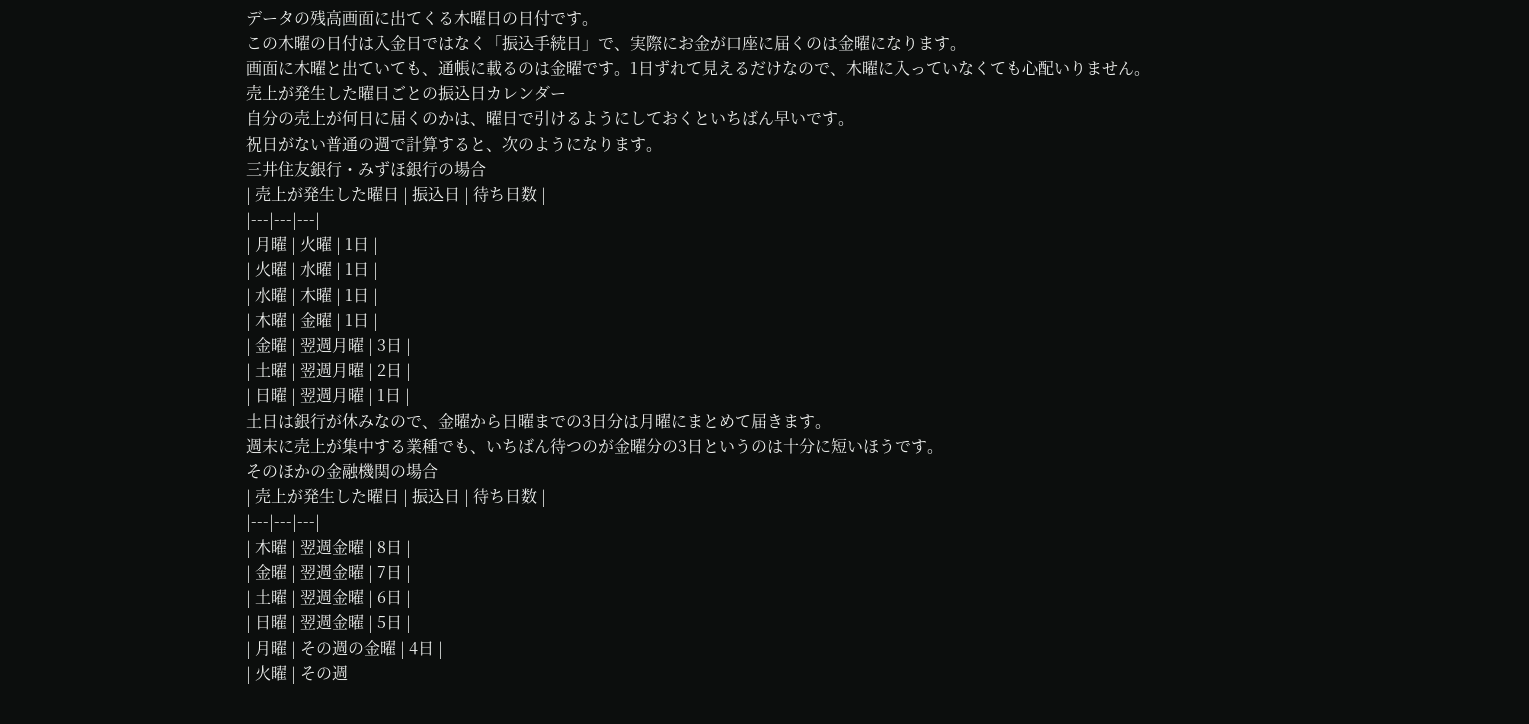データの残高画面に出てくる木曜日の日付です。
この木曜の日付は入金日ではなく「振込手続日」で、実際にお金が口座に届くのは金曜になります。
画面に木曜と出ていても、通帳に載るのは金曜です。1日ずれて見えるだけなので、木曜に入っていなくても心配いりません。
売上が発生した曜日ごとの振込日カレンダー
自分の売上が何日に届くのかは、曜日で引けるようにしておくといちばん早いです。
祝日がない普通の週で計算すると、次のようになります。
三井住友銀行・みずほ銀行の場合
| 売上が発生した曜日 | 振込日 | 待ち日数 |
|---|---|---|
| 月曜 | 火曜 | 1日 |
| 火曜 | 水曜 | 1日 |
| 水曜 | 木曜 | 1日 |
| 木曜 | 金曜 | 1日 |
| 金曜 | 翌週月曜 | 3日 |
| 土曜 | 翌週月曜 | 2日 |
| 日曜 | 翌週月曜 | 1日 |
土日は銀行が休みなので、金曜から日曜までの3日分は月曜にまとめて届きます。
週末に売上が集中する業種でも、いちばん待つのが金曜分の3日というのは十分に短いほうです。
そのほかの金融機関の場合
| 売上が発生した曜日 | 振込日 | 待ち日数 |
|---|---|---|
| 木曜 | 翌週金曜 | 8日 |
| 金曜 | 翌週金曜 | 7日 |
| 土曜 | 翌週金曜 | 6日 |
| 日曜 | 翌週金曜 | 5日 |
| 月曜 | その週の金曜 | 4日 |
| 火曜 | その週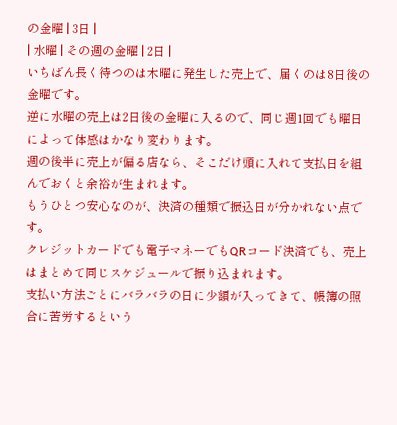の金曜 | 3日 |
| 水曜 | その週の金曜 | 2日 |
いちばん長く待つのは木曜に発生した売上で、届くのは8日後の金曜です。
逆に水曜の売上は2日後の金曜に入るので、同じ週1回でも曜日によって体感はかなり変わります。
週の後半に売上が偏る店なら、そこだけ頭に入れて支払日を組んでおくと余裕が生まれます。
もうひとつ安心なのが、決済の種類で振込日が分かれない点です。
クレジットカードでも電子マネーでもQRコード決済でも、売上はまとめて同じスケジュールで振り込まれます。
支払い方法ごとにバラバラの日に少額が入ってきて、帳簿の照合に苦労するという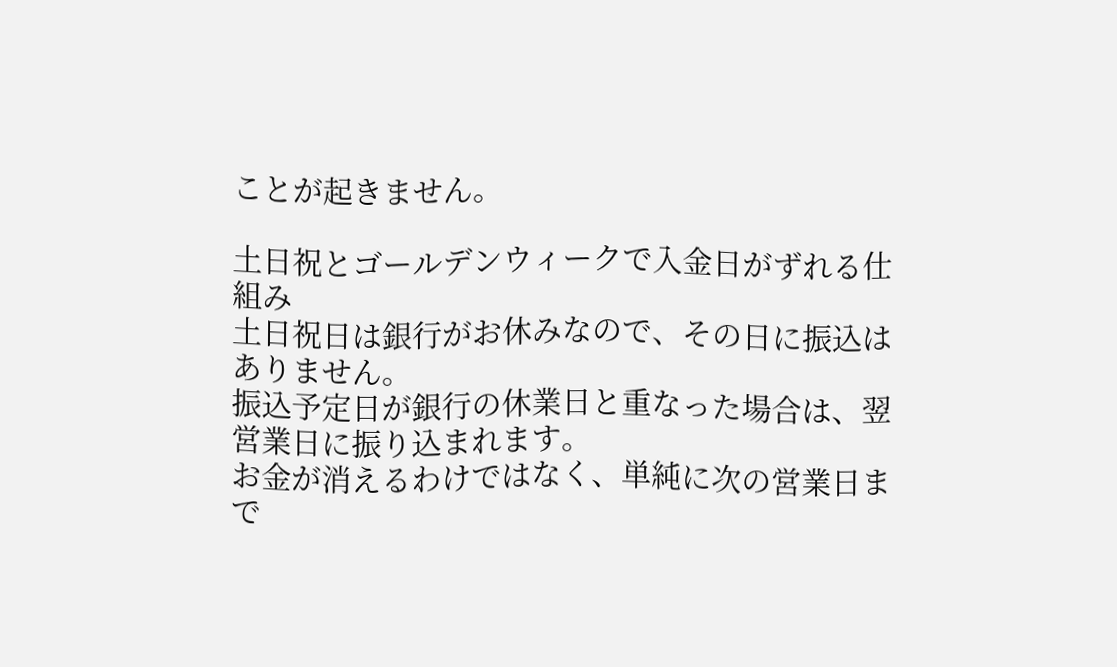ことが起きません。

土日祝とゴールデンウィークで入金日がずれる仕組み
土日祝日は銀行がお休みなので、その日に振込はありません。
振込予定日が銀行の休業日と重なった場合は、翌営業日に振り込まれます。
お金が消えるわけではなく、単純に次の営業日まで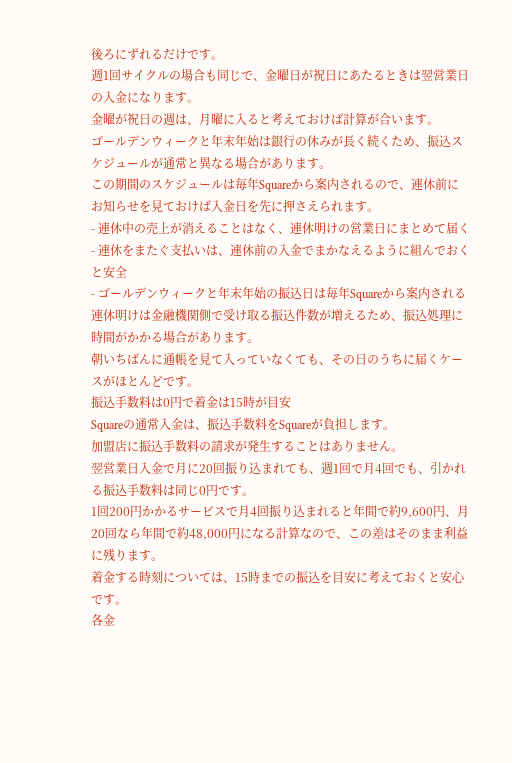後ろにずれるだけです。
週1回サイクルの場合も同じで、金曜日が祝日にあたるときは翌営業日の入金になります。
金曜が祝日の週は、月曜に入ると考えておけば計算が合います。
ゴールデンウィークと年末年始は銀行の休みが長く続くため、振込スケジュールが通常と異なる場合があります。
この期間のスケジュールは毎年Squareから案内されるので、連休前にお知らせを見ておけば入金日を先に押さえられます。
- 連休中の売上が消えることはなく、連休明けの営業日にまとめて届く
- 連休をまたぐ支払いは、連休前の入金でまかなえるように組んでおくと安全
- ゴールデンウィークと年末年始の振込日は毎年Squareから案内される
連休明けは金融機関側で受け取る振込件数が増えるため、振込処理に時間がかかる場合があります。
朝いちばんに通帳を見て入っていなくても、その日のうちに届くケースがほとんどです。
振込手数料は0円で着金は15時が目安
Squareの通常入金は、振込手数料をSquareが負担します。
加盟店に振込手数料の請求が発生することはありません。
翌営業日入金で月に20回振り込まれても、週1回で月4回でも、引かれる振込手数料は同じ0円です。
1回200円かかるサービスで月4回振り込まれると年間で約9,600円、月20回なら年間で約48,000円になる計算なので、この差はそのまま利益に残ります。
着金する時刻については、15時までの振込を目安に考えておくと安心です。
各金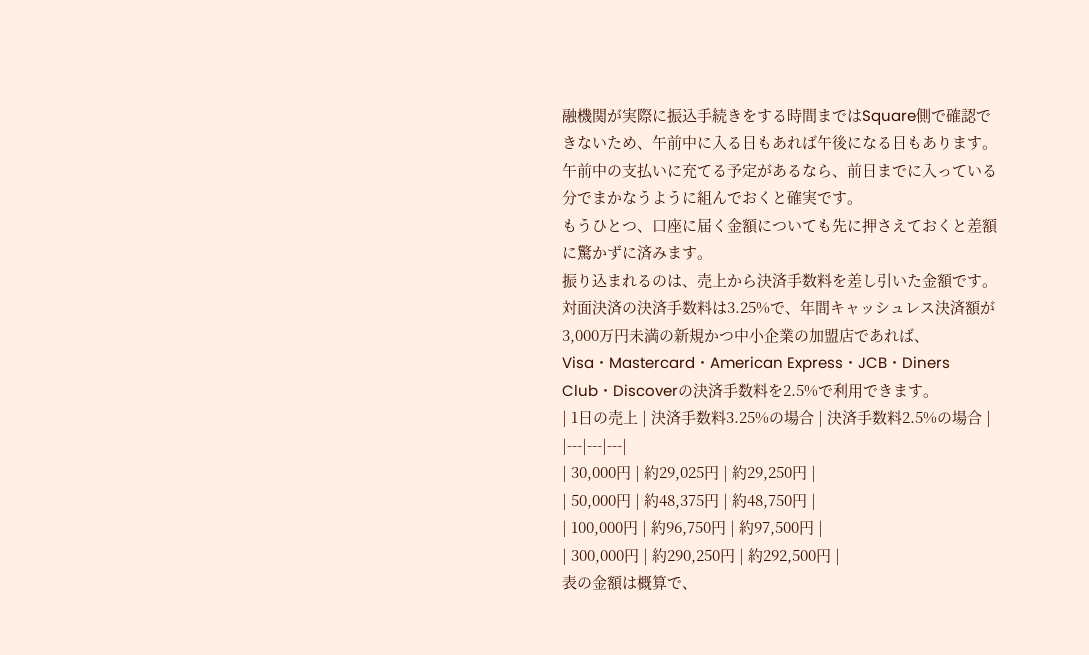融機関が実際に振込手続きをする時間まではSquare側で確認できないため、午前中に入る日もあれば午後になる日もあります。
午前中の支払いに充てる予定があるなら、前日までに入っている分でまかなうように組んでおくと確実です。
もうひとつ、口座に届く金額についても先に押さえておくと差額に驚かずに済みます。
振り込まれるのは、売上から決済手数料を差し引いた金額です。
対面決済の決済手数料は3.25%で、年間キャッシュレス決済額が3,000万円未満の新規かつ中小企業の加盟店であれば、Visa・Mastercard・American Express・JCB・Diners Club・Discoverの決済手数料を2.5%で利用できます。
| 1日の売上 | 決済手数料3.25%の場合 | 決済手数料2.5%の場合 |
|---|---|---|
| 30,000円 | 約29,025円 | 約29,250円 |
| 50,000円 | 約48,375円 | 約48,750円 |
| 100,000円 | 約96,750円 | 約97,500円 |
| 300,000円 | 約290,250円 | 約292,500円 |
表の金額は概算で、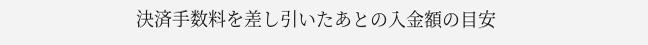決済手数料を差し引いたあとの入金額の目安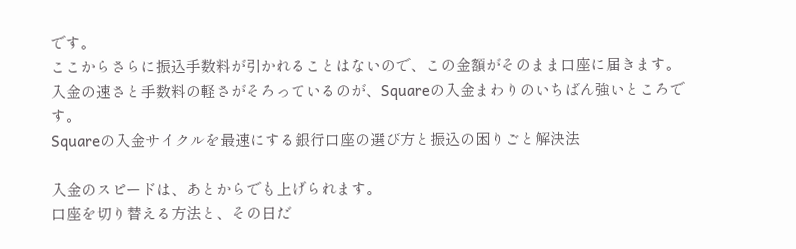です。
ここからさらに振込手数料が引かれることはないので、この金額がそのまま口座に届きます。
入金の速さと手数料の軽さがそろっているのが、Squareの入金まわりのいちばん強いところです。
Squareの入金サイクルを最速にする銀行口座の選び方と振込の困りごと解決法

入金のスピードは、あとからでも上げられます。
口座を切り替える方法と、その日だ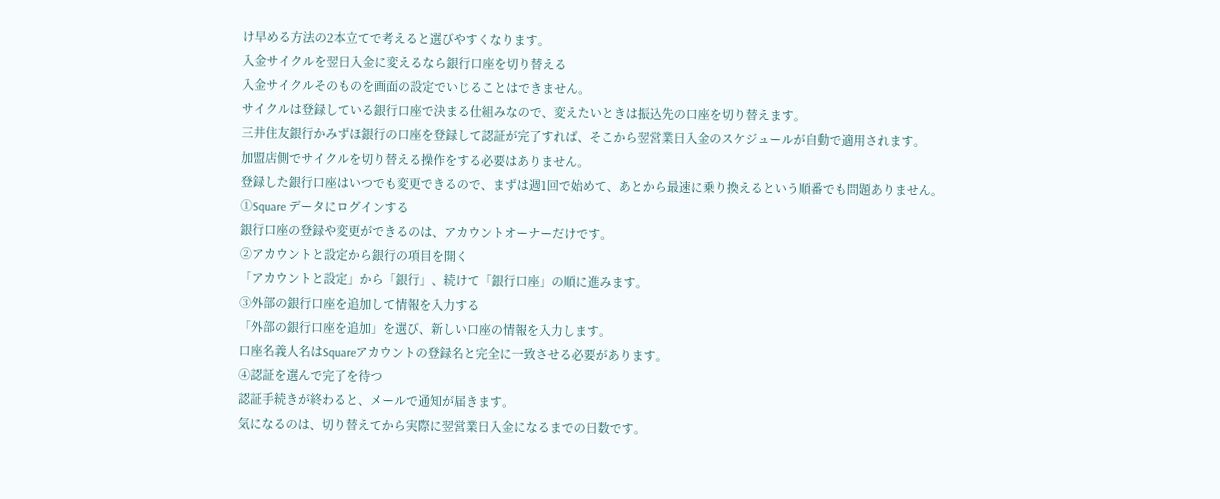け早める方法の2本立てで考えると選びやすくなります。
入金サイクルを翌日入金に変えるなら銀行口座を切り替える
入金サイクルそのものを画面の設定でいじることはできません。
サイクルは登録している銀行口座で決まる仕組みなので、変えたいときは振込先の口座を切り替えます。
三井住友銀行かみずほ銀行の口座を登録して認証が完了すれば、そこから翌営業日入金のスケジュールが自動で適用されます。
加盟店側でサイクルを切り替える操作をする必要はありません。
登録した銀行口座はいつでも変更できるので、まずは週1回で始めて、あとから最速に乗り換えるという順番でも問題ありません。
①Square データにログインする
銀行口座の登録や変更ができるのは、アカウントオーナーだけです。
②アカウントと設定から銀行の項目を開く
「アカウントと設定」から「銀行」、続けて「銀行口座」の順に進みます。
③外部の銀行口座を追加して情報を入力する
「外部の銀行口座を追加」を選び、新しい口座の情報を入力します。
口座名義人名はSquareアカウントの登録名と完全に一致させる必要があります。
④認証を選んで完了を待つ
認証手続きが終わると、メールで通知が届きます。
気になるのは、切り替えてから実際に翌営業日入金になるまでの日数です。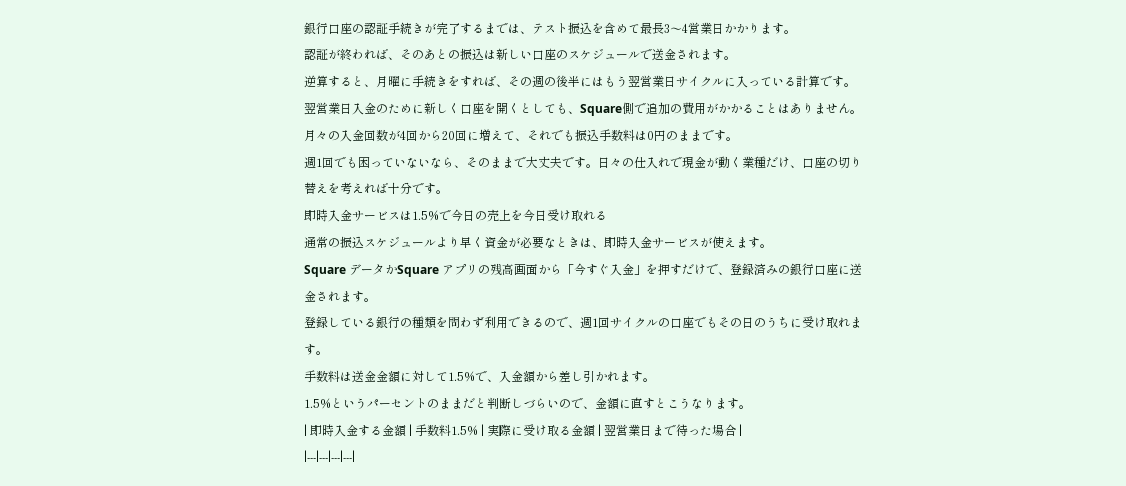銀行口座の認証手続きが完了するまでは、テスト振込を含めて最長3〜4営業日かかります。
認証が終われば、そのあとの振込は新しい口座のスケジュールで送金されます。
逆算すると、月曜に手続きをすれば、その週の後半にはもう翌営業日サイクルに入っている計算です。
翌営業日入金のために新しく口座を開くとしても、Square側で追加の費用がかかることはありません。
月々の入金回数が4回から20回に増えて、それでも振込手数料は0円のままです。
週1回でも困っていないなら、そのままで大丈夫です。日々の仕入れで現金が動く業種だけ、口座の切り替えを考えれば十分です。
即時入金サービスは1.5%で今日の売上を今日受け取れる
通常の振込スケジュールより早く資金が必要なときは、即時入金サービスが使えます。
Square データかSquare アプリの残高画面から「今すぐ入金」を押すだけで、登録済みの銀行口座に送金されます。
登録している銀行の種類を問わず利用できるので、週1回サイクルの口座でもその日のうちに受け取れます。
手数料は送金金額に対して1.5%で、入金額から差し引かれます。
1.5%というパーセントのままだと判断しづらいので、金額に直すとこうなります。
| 即時入金する金額 | 手数料1.5% | 実際に受け取る金額 | 翌営業日まで待った場合 |
|---|---|---|---|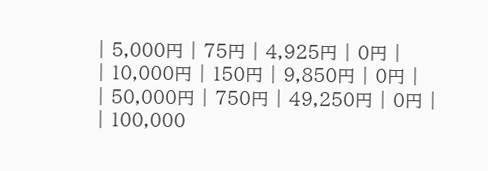| 5,000円 | 75円 | 4,925円 | 0円 |
| 10,000円 | 150円 | 9,850円 | 0円 |
| 50,000円 | 750円 | 49,250円 | 0円 |
| 100,000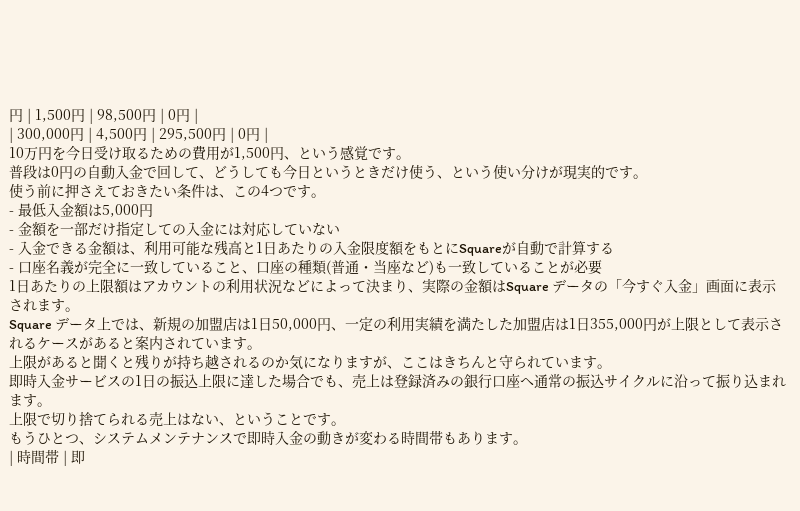円 | 1,500円 | 98,500円 | 0円 |
| 300,000円 | 4,500円 | 295,500円 | 0円 |
10万円を今日受け取るための費用が1,500円、という感覚です。
普段は0円の自動入金で回して、どうしても今日というときだけ使う、という使い分けが現実的です。
使う前に押さえておきたい条件は、この4つです。
- 最低入金額は5,000円
- 金額を一部だけ指定しての入金には対応していない
- 入金できる金額は、利用可能な残高と1日あたりの入金限度額をもとにSquareが自動で計算する
- 口座名義が完全に一致していること、口座の種類(普通・当座など)も一致していることが必要
1日あたりの上限額はアカウントの利用状況などによって決まり、実際の金額はSquare データの「今すぐ入金」画面に表示されます。
Square データ上では、新規の加盟店は1日50,000円、一定の利用実績を満たした加盟店は1日355,000円が上限として表示されるケースがあると案内されています。
上限があると聞くと残りが持ち越されるのか気になりますが、ここはきちんと守られています。
即時入金サービスの1日の振込上限に達した場合でも、売上は登録済みの銀行口座へ通常の振込サイクルに沿って振り込まれます。
上限で切り捨てられる売上はない、ということです。
もうひとつ、システムメンテナンスで即時入金の動きが変わる時間帯もあります。
| 時間帯 | 即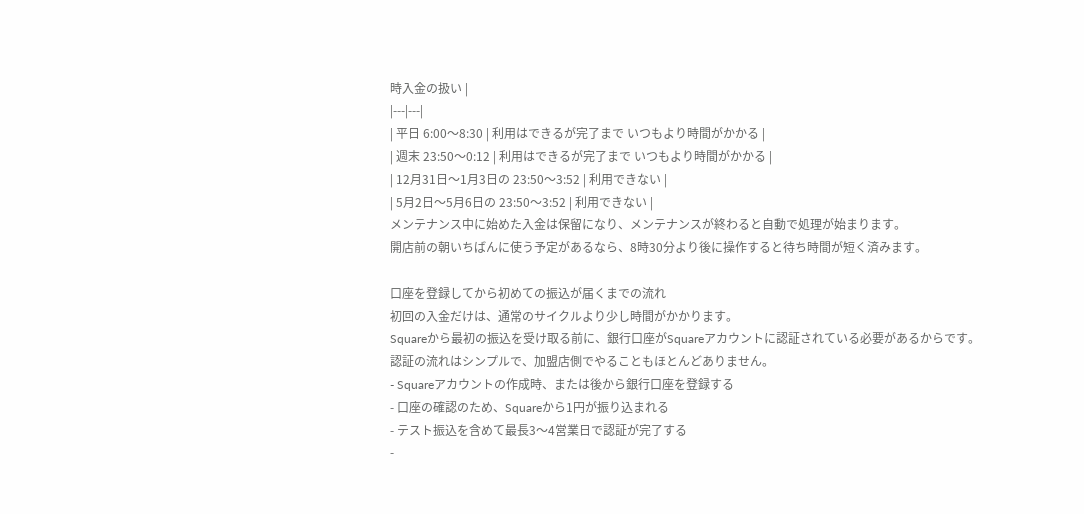時入金の扱い |
|---|---|
| 平日 6:00〜8:30 | 利用はできるが完了まで いつもより時間がかかる |
| 週末 23:50〜0:12 | 利用はできるが完了まで いつもより時間がかかる |
| 12月31日〜1月3日の 23:50〜3:52 | 利用できない |
| 5月2日〜5月6日の 23:50〜3:52 | 利用できない |
メンテナンス中に始めた入金は保留になり、メンテナンスが終わると自動で処理が始まります。
開店前の朝いちばんに使う予定があるなら、8時30分より後に操作すると待ち時間が短く済みます。

口座を登録してから初めての振込が届くまでの流れ
初回の入金だけは、通常のサイクルより少し時間がかかります。
Squareから最初の振込を受け取る前に、銀行口座がSquareアカウントに認証されている必要があるからです。
認証の流れはシンプルで、加盟店側でやることもほとんどありません。
- Squareアカウントの作成時、または後から銀行口座を登録する
- 口座の確認のため、Squareから1円が振り込まれる
- テスト振込を含めて最長3〜4営業日で認証が完了する
-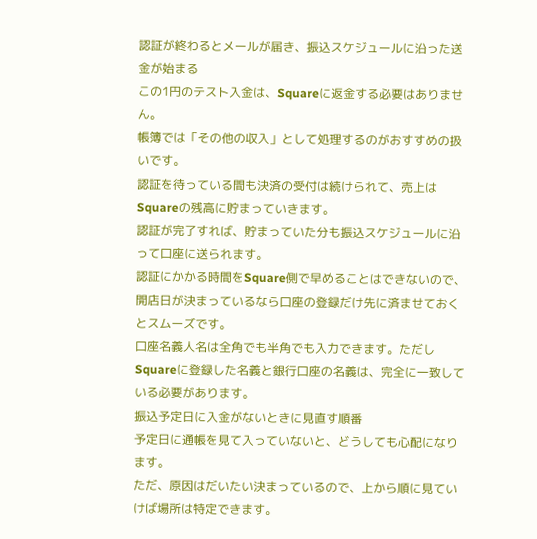認証が終わるとメールが届き、振込スケジュールに沿った送金が始まる
この1円のテスト入金は、Squareに返金する必要はありません。
帳簿では「その他の収入」として処理するのがおすすめの扱いです。
認証を待っている間も決済の受付は続けられて、売上はSquareの残高に貯まっていきます。
認証が完了すれば、貯まっていた分も振込スケジュールに沿って口座に送られます。
認証にかかる時間をSquare側で早めることはできないので、開店日が決まっているなら口座の登録だけ先に済ませておくとスムーズです。
口座名義人名は全角でも半角でも入力できます。ただしSquareに登録した名義と銀行口座の名義は、完全に一致している必要があります。
振込予定日に入金がないときに見直す順番
予定日に通帳を見て入っていないと、どうしても心配になります。
ただ、原因はだいたい決まっているので、上から順に見ていけば場所は特定できます。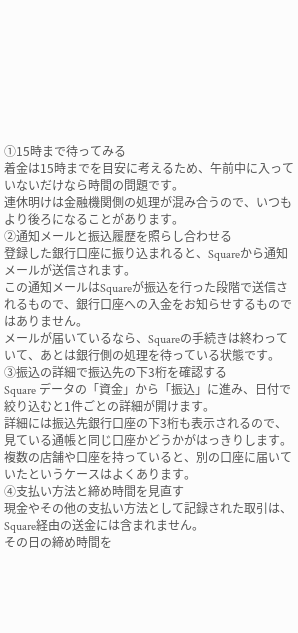①15時まで待ってみる
着金は15時までを目安に考えるため、午前中に入っていないだけなら時間の問題です。
連休明けは金融機関側の処理が混み合うので、いつもより後ろになることがあります。
②通知メールと振込履歴を照らし合わせる
登録した銀行口座に振り込まれると、Squareから通知メールが送信されます。
この通知メールはSquareが振込を行った段階で送信されるもので、銀行口座への入金をお知らせするものではありません。
メールが届いているなら、Squareの手続きは終わっていて、あとは銀行側の処理を待っている状態です。
③振込の詳細で振込先の下3桁を確認する
Square データの「資金」から「振込」に進み、日付で絞り込むと1件ごとの詳細が開けます。
詳細には振込先銀行口座の下3桁も表示されるので、見ている通帳と同じ口座かどうかがはっきりします。
複数の店舗や口座を持っていると、別の口座に届いていたというケースはよくあります。
④支払い方法と締め時間を見直す
現金やその他の支払い方法として記録された取引は、Square経由の送金には含まれません。
その日の締め時間を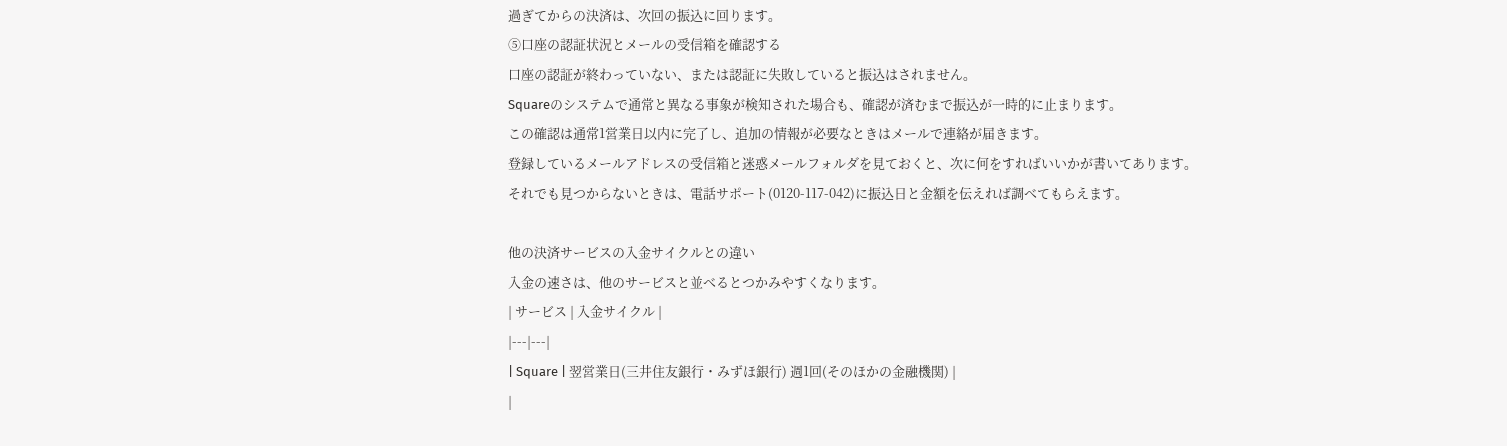過ぎてからの決済は、次回の振込に回ります。
⑤口座の認証状況とメールの受信箱を確認する
口座の認証が終わっていない、または認証に失敗していると振込はされません。
Squareのシステムで通常と異なる事象が検知された場合も、確認が済むまで振込が一時的に止まります。
この確認は通常1営業日以内に完了し、追加の情報が必要なときはメールで連絡が届きます。
登録しているメールアドレスの受信箱と迷惑メールフォルダを見ておくと、次に何をすればいいかが書いてあります。
それでも見つからないときは、電話サポート(0120-117-042)に振込日と金額を伝えれば調べてもらえます。

他の決済サービスの入金サイクルとの違い
入金の速さは、他のサービスと並べるとつかみやすくなります。
| サービス | 入金サイクル |
|---|---|
| Square | 翌営業日(三井住友銀行・みずほ銀行) 週1回(そのほかの金融機関) |
|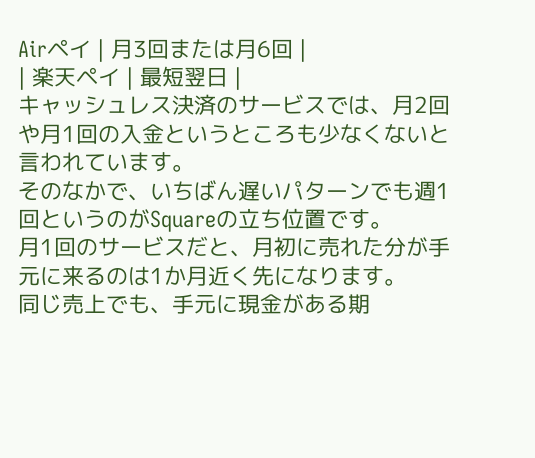Airペイ | 月3回または月6回 |
| 楽天ペイ | 最短翌日 |
キャッシュレス決済のサービスでは、月2回や月1回の入金というところも少なくないと言われています。
そのなかで、いちばん遅いパターンでも週1回というのがSquareの立ち位置です。
月1回のサービスだと、月初に売れた分が手元に来るのは1か月近く先になります。
同じ売上でも、手元に現金がある期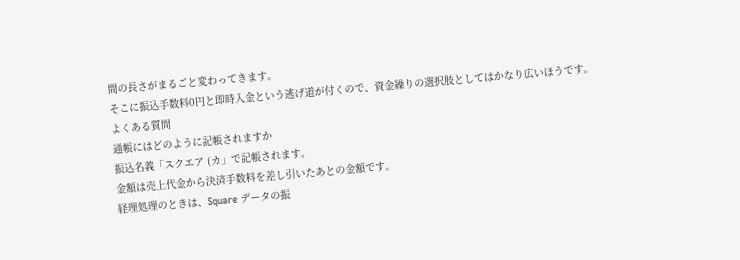間の長さがまるごと変わってきます。
そこに振込手数料0円と即時入金という逃げ道が付くので、資金繰りの選択肢としてはかなり広いほうです。
よくある質問
通帳にはどのように記帳されますか
振込名義「スクエア (カ」で記帳されます。
金額は売上代金から決済手数料を差し引いたあとの金額です。
経理処理のときは、Square データの振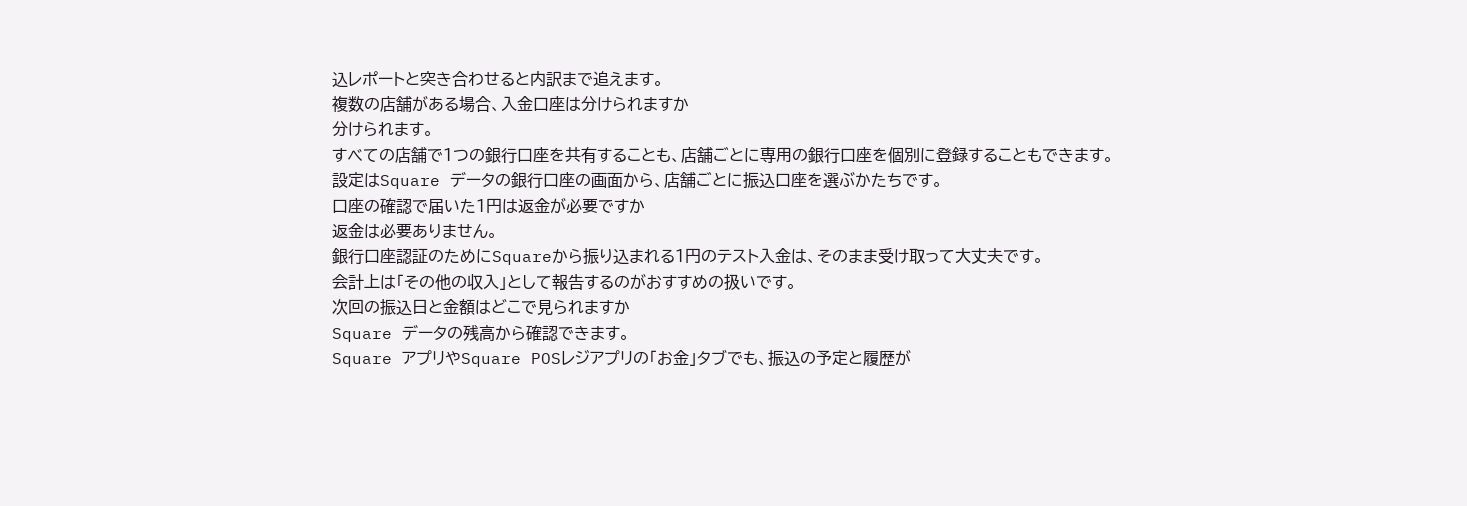込レポートと突き合わせると内訳まで追えます。
複数の店舗がある場合、入金口座は分けられますか
分けられます。
すべての店舗で1つの銀行口座を共有することも、店舗ごとに専用の銀行口座を個別に登録することもできます。
設定はSquare データの銀行口座の画面から、店舗ごとに振込口座を選ぶかたちです。
口座の確認で届いた1円は返金が必要ですか
返金は必要ありません。
銀行口座認証のためにSquareから振り込まれる1円のテスト入金は、そのまま受け取って大丈夫です。
会計上は「その他の収入」として報告するのがおすすめの扱いです。
次回の振込日と金額はどこで見られますか
Square データの残高から確認できます。
Square アプリやSquare POSレジアプリの「お金」タブでも、振込の予定と履歴が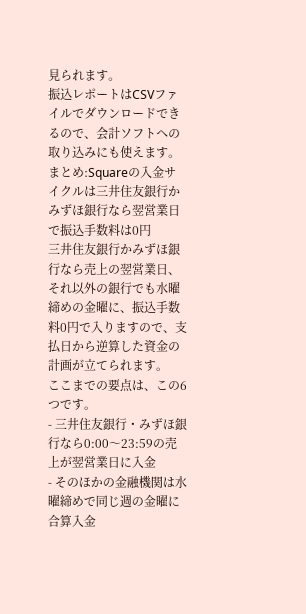見られます。
振込レポートはCSVファイルでダウンロードできるので、会計ソフトへの取り込みにも使えます。
まとめ:Squareの入金サイクルは三井住友銀行かみずほ銀行なら翌営業日で振込手数料は0円
三井住友銀行かみずほ銀行なら売上の翌営業日、それ以外の銀行でも水曜締めの金曜に、振込手数料0円で入りますので、支払日から逆算した資金の計画が立てられます。
ここまでの要点は、この6つです。
- 三井住友銀行・みずほ銀行なら0:00〜23:59の売上が翌営業日に入金
- そのほかの金融機関は水曜締めで同じ週の金曜に合算入金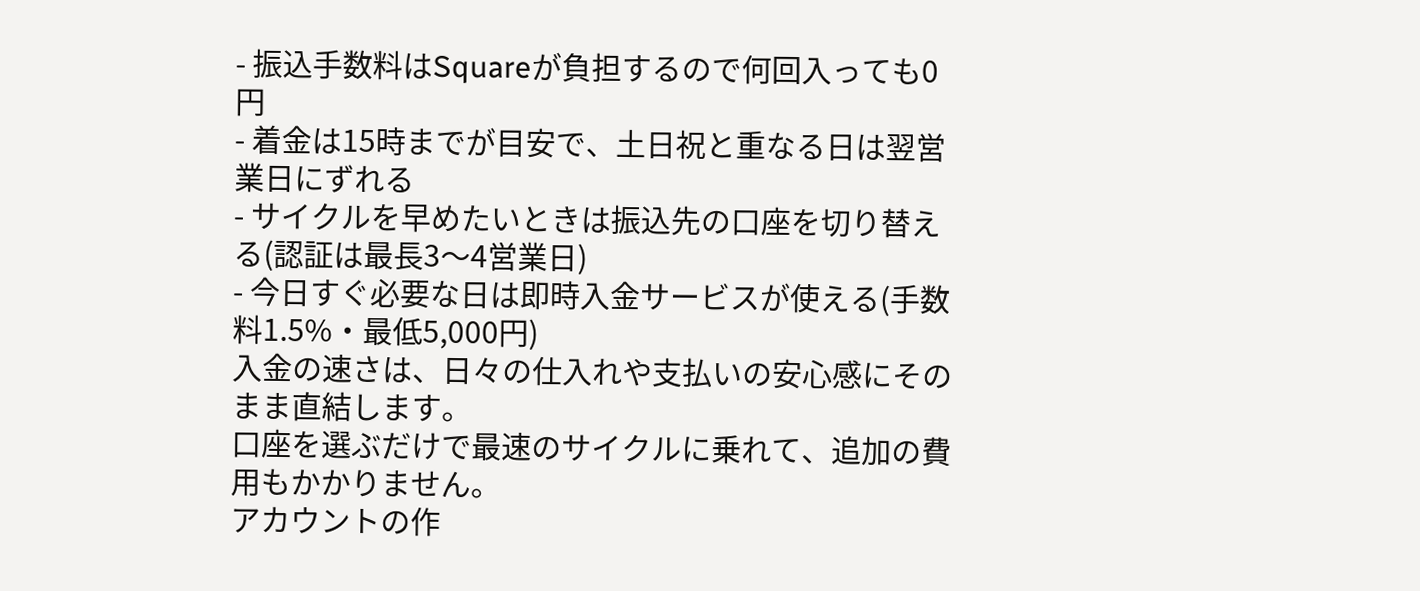- 振込手数料はSquareが負担するので何回入っても0円
- 着金は15時までが目安で、土日祝と重なる日は翌営業日にずれる
- サイクルを早めたいときは振込先の口座を切り替える(認証は最長3〜4営業日)
- 今日すぐ必要な日は即時入金サービスが使える(手数料1.5%・最低5,000円)
入金の速さは、日々の仕入れや支払いの安心感にそのまま直結します。
口座を選ぶだけで最速のサイクルに乗れて、追加の費用もかかりません。
アカウントの作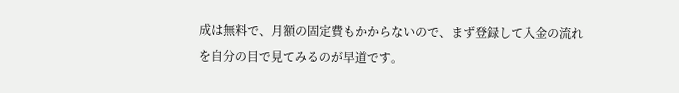成は無料で、月額の固定費もかからないので、まず登録して入金の流れを自分の目で見てみるのが早道です。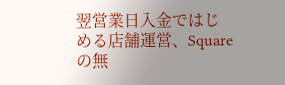翌営業日入金ではじめる店舗運営、Squareの無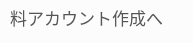料アカウント作成へ